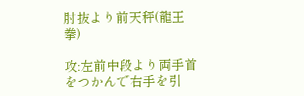肘抜より前天秤(龍王拳)

攻:左前中段より両手首をつかんで右手を引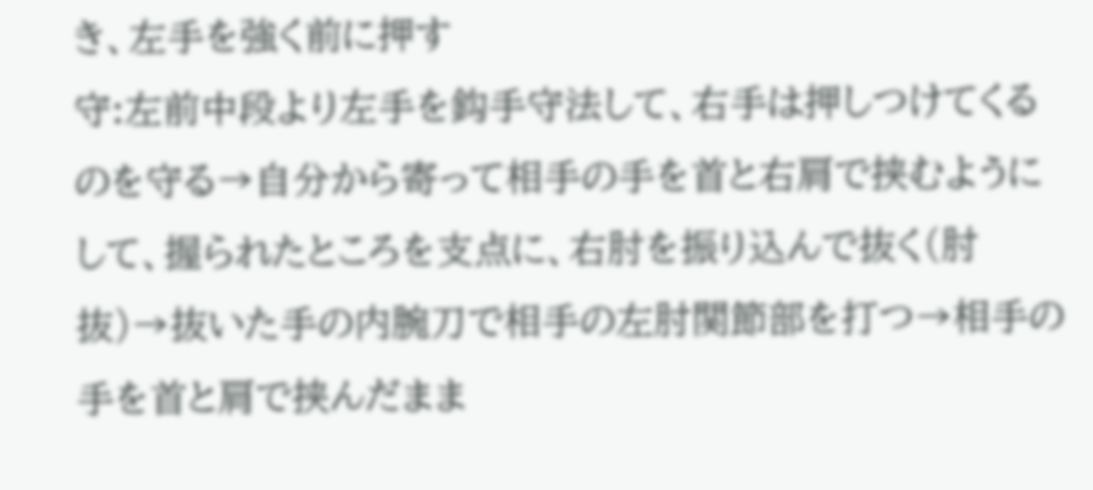き、左手を強く前に押す
守:左前中段より左手を鈎手守法して、右手は押しつけてくるのを守る→自分から寄って相手の手を首と右肩で挟むようにして、握られたところを支点に、右肘を振り込んで抜く(肘抜)→抜いた手の内腕刀で相手の左肘関節部を打つ→相手の手を首と肩で挟んだまま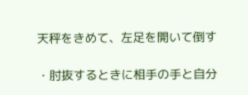天秤をきめて、左足を開いて倒す

・肘抜するときに相手の手と自分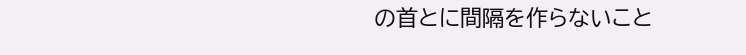の首とに間隔を作らないこと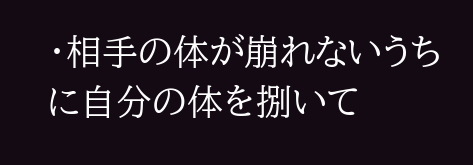・相手の体が崩れないうちに自分の体を捌いて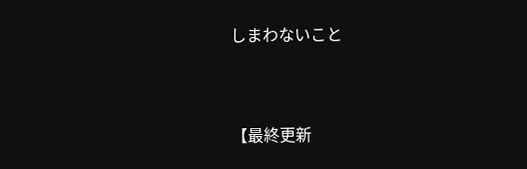しまわないこと


【最終更新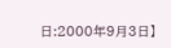日:2000年9月3日】